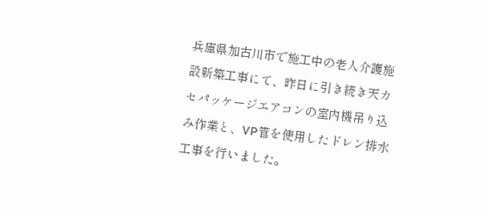兵庫県加古川市で施工中の老人介護施設新築工事にて、昨日に引き続き天カセパッケージエアコンの室内機吊り込み作業と、VP管を使用したドレン排水工事を行いました。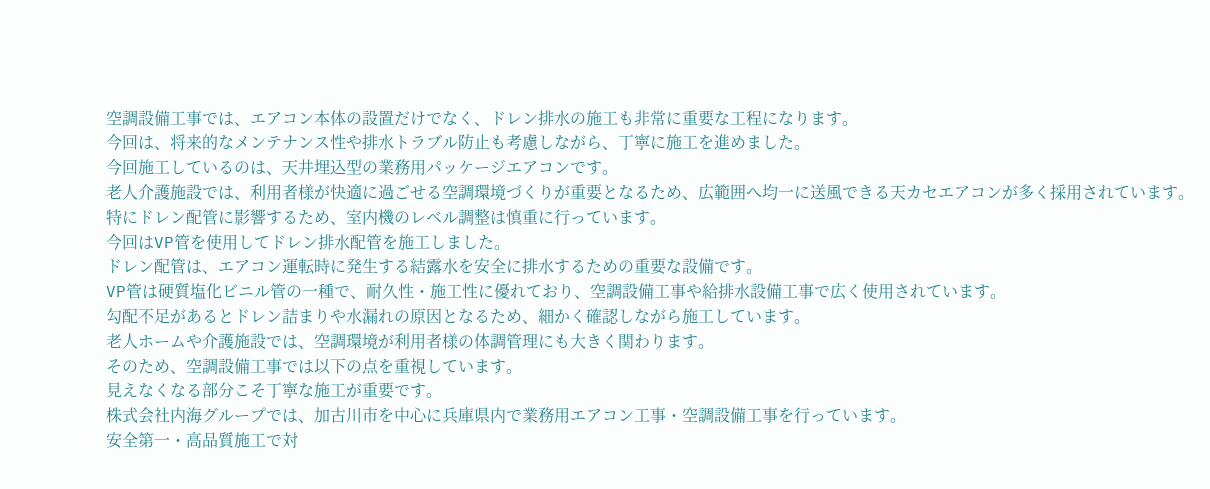空調設備工事では、エアコン本体の設置だけでなく、ドレン排水の施工も非常に重要な工程になります。
今回は、将来的なメンテナンス性や排水トラブル防止も考慮しながら、丁寧に施工を進めました。
今回施工しているのは、天井埋込型の業務用パッケージエアコンです。
老人介護施設では、利用者様が快適に過ごせる空調環境づくりが重要となるため、広範囲へ均一に送風できる天カセエアコンが多く採用されています。
特にドレン配管に影響するため、室内機のレベル調整は慎重に行っています。
今回はVP管を使用してドレン排水配管を施工しました。
ドレン配管は、エアコン運転時に発生する結露水を安全に排水するための重要な設備です。
VP管は硬質塩化ビニル管の一種で、耐久性・施工性に優れており、空調設備工事や給排水設備工事で広く使用されています。
勾配不足があるとドレン詰まりや水漏れの原因となるため、細かく確認しながら施工しています。
老人ホームや介護施設では、空調環境が利用者様の体調管理にも大きく関わります。
そのため、空調設備工事では以下の点を重視しています。
見えなくなる部分こそ丁寧な施工が重要です。
株式会社内海グループでは、加古川市を中心に兵庫県内で業務用エアコン工事・空調設備工事を行っています。
安全第一・高品質施工で対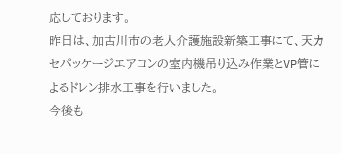応しております。
昨日は、加古川市の老人介護施設新築工事にて、天カセパッケージエアコンの室内機吊り込み作業とVP管によるドレン排水工事を行いました。
今後も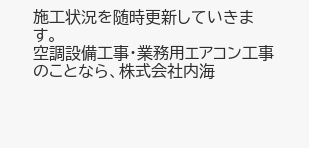施工状況を随時更新していきます。
空調設備工事・業務用エアコン工事のことなら、株式会社内海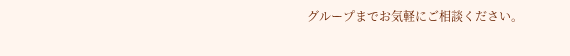グループまでお気軽にご相談ください。